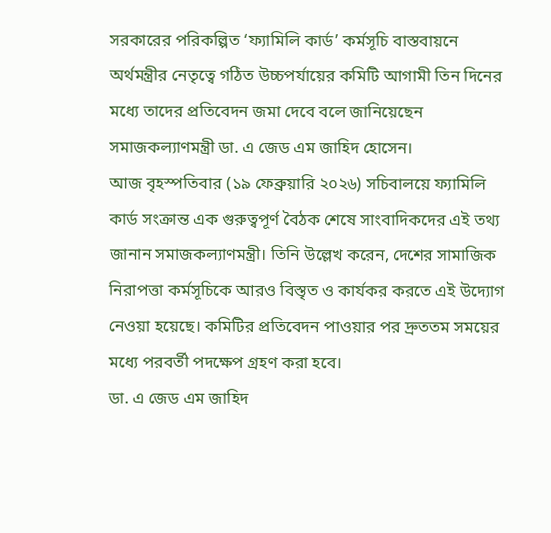সরকারের পরিকল্পিত ‘ফ্যামিলি কার্ড’ কর্মসূচি বাস্তবায়নে অর্থমন্ত্রীর নেতৃত্বে গঠিত উচ্চপর্যায়ের কমিটি আগামী তিন দিনের মধ্যে তাদের প্রতিবেদন জমা দেবে বলে জানিয়েছেন সমাজকল্যাণমন্ত্রী ডা. এ জেড এম জাহিদ হোসেন।
আজ বৃহস্পতিবার (১৯ ফেব্রুয়ারি ২০২৬) সচিবালয়ে ফ্যামিলি কার্ড সংক্রান্ত এক গুরুত্বপূর্ণ বৈঠক শেষে সাংবাদিকদের এই তথ্য জানান সমাজকল্যাণমন্ত্রী। তিনি উল্লেখ করেন, দেশের সামাজিক নিরাপত্তা কর্মসূচিকে আরও বিস্তৃত ও কার্যকর করতে এই উদ্যোগ নেওয়া হয়েছে। কমিটির প্রতিবেদন পাওয়ার পর দ্রুততম সময়ের মধ্যে পরবর্তী পদক্ষেপ গ্রহণ করা হবে।
ডা. এ জেড এম জাহিদ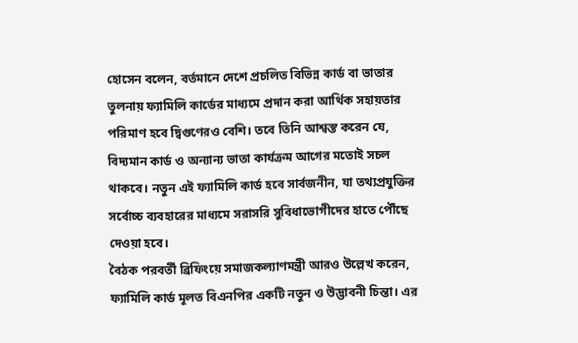হোসেন বলেন, বর্তমানে দেশে প্রচলিত বিভিন্ন কার্ড বা ভাতার তুলনায় ফ্যামিলি কার্ডের মাধ্যমে প্রদান করা আর্থিক সহায়তার পরিমাণ হবে দ্বিগুণেরও বেশি। তবে তিনি আশ্বস্ত করেন যে, বিদ্যমান কার্ড ও অন্যান্য ভাতা কার্যক্রম আগের মতোই সচল থাকবে। নতুন এই ফ্যামিলি কার্ড হবে সার্বজনীন, যা তথ্যপ্রযুক্তির সর্বোচ্চ ব্যবহারের মাধ্যমে সরাসরি সুবিধাভোগীদের হাতে পৌঁছে দেওয়া হবে।
বৈঠক পরবর্তী ব্রিফিংয়ে সমাজকল্যাণমন্ত্রী আরও উল্লেখ করেন, ফ্যামিলি কার্ড মূলত বিএনপির একটি নতুন ও উদ্ভাবনী চিন্তা। এর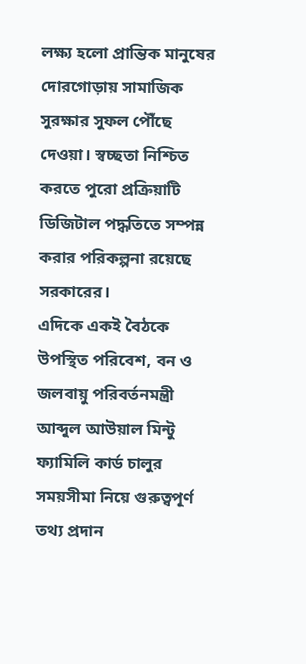লক্ষ্য হলো প্রান্তিক মানুষের দোরগোড়ায় সামাজিক সুরক্ষার সুফল পৌঁছে দেওয়া। স্বচ্ছতা নিশ্চিত করতে পুরো প্রক্রিয়াটি ডিজিটাল পদ্ধতিতে সম্পন্ন করার পরিকল্পনা রয়েছে সরকারের।
এদিকে একই বৈঠকে উপস্থিত পরিবেশ, বন ও জলবায়ু পরিবর্তনমন্ত্রী আব্দুল আউয়াল মিন্টু ফ্যামিলি কার্ড চালুর সময়সীমা নিয়ে গুরুত্বপূর্ণ তথ্য প্রদান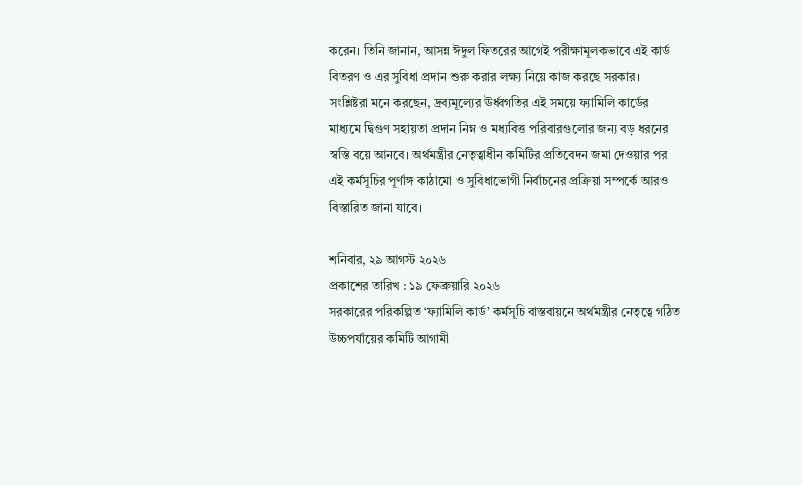করেন। তিনি জানান, আসন্ন ঈদুল ফিতরের আগেই পরীক্ষামূলকভাবে এই কার্ড বিতরণ ও এর সুবিধা প্রদান শুরু করার লক্ষ্য নিয়ে কাজ করছে সরকার।
সংশ্লিষ্টরা মনে করছেন, দ্রব্যমূল্যের ঊর্ধ্বগতির এই সময়ে ফ্যামিলি কার্ডের মাধ্যমে দ্বিগুণ সহায়তা প্রদান নিম্ন ও মধ্যবিত্ত পরিবারগুলোর জন্য বড় ধরনের স্বস্তি বয়ে আনবে। অর্থমন্ত্রীর নেতৃত্বাধীন কমিটির প্রতিবেদন জমা দেওয়ার পর এই কর্মসূচির পূর্ণাঙ্গ কাঠামো ও সুবিধাভোগী নির্বাচনের প্রক্রিয়া সম্পর্কে আরও বিস্তারিত জানা যাবে।

শনিবার, ২৯ আগস্ট ২০২৬
প্রকাশের তারিখ : ১৯ ফেব্রুয়ারি ২০২৬
সরকারের পরিকল্পিত ‘ফ্যামিলি কার্ড’ কর্মসূচি বাস্তবায়নে অর্থমন্ত্রীর নেতৃত্বে গঠিত উচ্চপর্যায়ের কমিটি আগামী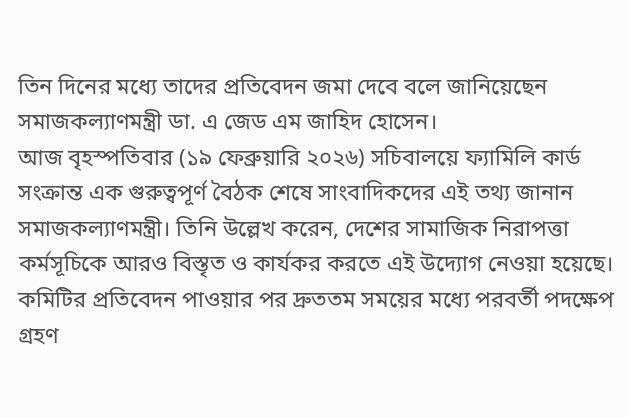তিন দিনের মধ্যে তাদের প্রতিবেদন জমা দেবে বলে জানিয়েছেন সমাজকল্যাণমন্ত্রী ডা. এ জেড এম জাহিদ হোসেন।
আজ বৃহস্পতিবার (১৯ ফেব্রুয়ারি ২০২৬) সচিবালয়ে ফ্যামিলি কার্ড সংক্রান্ত এক গুরুত্বপূর্ণ বৈঠক শেষে সাংবাদিকদের এই তথ্য জানান সমাজকল্যাণমন্ত্রী। তিনি উল্লেখ করেন, দেশের সামাজিক নিরাপত্তা কর্মসূচিকে আরও বিস্তৃত ও কার্যকর করতে এই উদ্যোগ নেওয়া হয়েছে। কমিটির প্রতিবেদন পাওয়ার পর দ্রুততম সময়ের মধ্যে পরবর্তী পদক্ষেপ গ্রহণ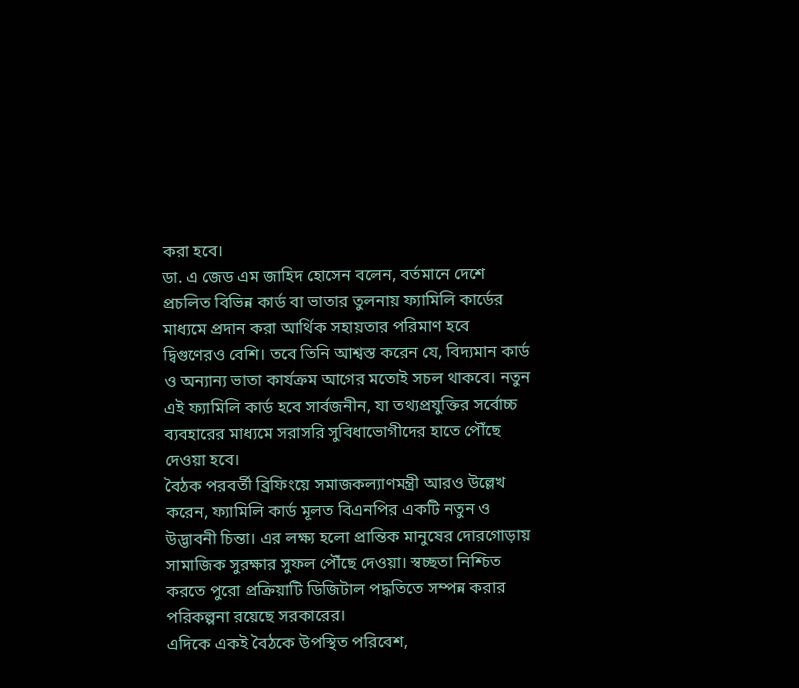করা হবে।
ডা. এ জেড এম জাহিদ হোসেন বলেন, বর্তমানে দেশে প্রচলিত বিভিন্ন কার্ড বা ভাতার তুলনায় ফ্যামিলি কার্ডের মাধ্যমে প্রদান করা আর্থিক সহায়তার পরিমাণ হবে দ্বিগুণেরও বেশি। তবে তিনি আশ্বস্ত করেন যে, বিদ্যমান কার্ড ও অন্যান্য ভাতা কার্যক্রম আগের মতোই সচল থাকবে। নতুন এই ফ্যামিলি কার্ড হবে সার্বজনীন, যা তথ্যপ্রযুক্তির সর্বোচ্চ ব্যবহারের মাধ্যমে সরাসরি সুবিধাভোগীদের হাতে পৌঁছে দেওয়া হবে।
বৈঠক পরবর্তী ব্রিফিংয়ে সমাজকল্যাণমন্ত্রী আরও উল্লেখ করেন, ফ্যামিলি কার্ড মূলত বিএনপির একটি নতুন ও উদ্ভাবনী চিন্তা। এর লক্ষ্য হলো প্রান্তিক মানুষের দোরগোড়ায় সামাজিক সুরক্ষার সুফল পৌঁছে দেওয়া। স্বচ্ছতা নিশ্চিত করতে পুরো প্রক্রিয়াটি ডিজিটাল পদ্ধতিতে সম্পন্ন করার পরিকল্পনা রয়েছে সরকারের।
এদিকে একই বৈঠকে উপস্থিত পরিবেশ,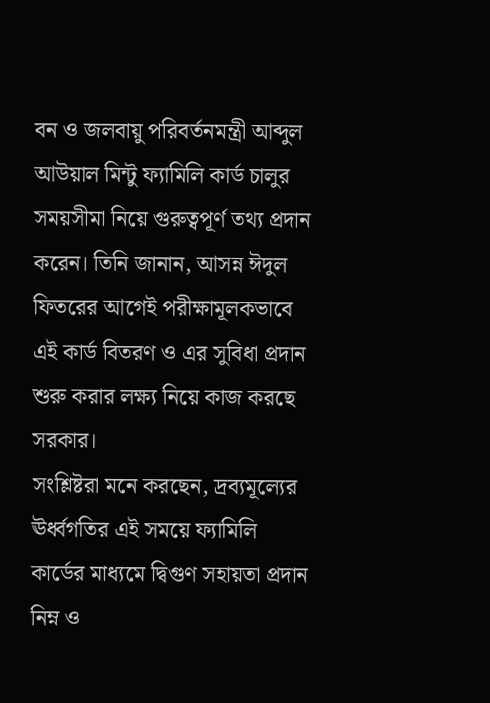বন ও জলবায়ু পরিবর্তনমন্ত্রী আব্দুল আউয়াল মিন্টু ফ্যামিলি কার্ড চালুর সময়সীমা নিয়ে গুরুত্বপূর্ণ তথ্য প্রদান করেন। তিনি জানান, আসন্ন ঈদুল ফিতরের আগেই পরীক্ষামূলকভাবে এই কার্ড বিতরণ ও এর সুবিধা প্রদান শুরু করার লক্ষ্য নিয়ে কাজ করছে সরকার।
সংশ্লিষ্টরা মনে করছেন, দ্রব্যমূল্যের ঊর্ধ্বগতির এই সময়ে ফ্যামিলি কার্ডের মাধ্যমে দ্বিগুণ সহায়তা প্রদান নিম্ন ও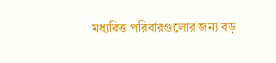মধ্যবিত্ত পরিবারগুলোর জন্য বড়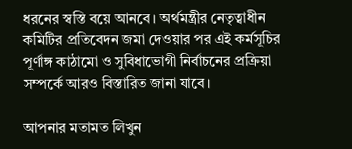ধরনের স্বস্তি বয়ে আনবে। অর্থমন্ত্রীর নেতৃত্বাধীন কমিটির প্রতিবেদন জমা দেওয়ার পর এই কর্মসূচির পূর্ণাঙ্গ কাঠামো ও সুবিধাভোগী নির্বাচনের প্রক্রিয়া সম্পর্কে আরও বিস্তারিত জানা যাবে।

আপনার মতামত লিখুন